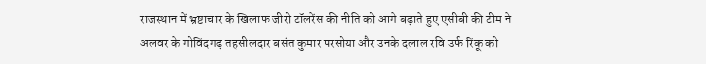राजस्थान में भ्रष्टाचार के खिलाफ जीरो टॉलरेंस की नीति को आगे बढ़ाते हुए एसीबी की टीम ने अलवर के गोविंदगढ़ तहसीलदार बसंत कुमार परसोया और उनके दलाल रवि उर्फ रिंकू को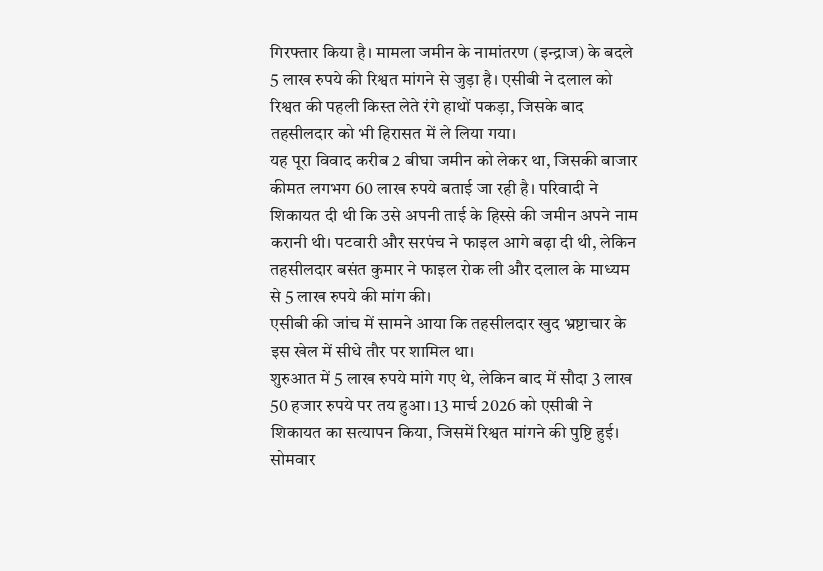गिरफ्तार किया है। मामला जमीन के नामांतरण (इन्द्राज) के बदले 5 लाख रुपये की रिश्वत मांगने से जुड़ा है। एसीबी ने दलाल को रिश्वत की पहली किस्त लेते रंगे हाथों पकड़ा, जिसके बाद तहसीलदार को भी हिरासत में ले लिया गया।
यह पूरा विवाद करीब 2 बीघा जमीन को लेकर था, जिसकी बाजार कीमत लगभग 60 लाख रुपये बताई जा रही है। परिवादी ने शिकायत दी थी कि उसे अपनी ताई के हिस्से की जमीन अपने नाम करानी थी। पटवारी और सरपंच ने फाइल आगे बढ़ा दी थी, लेकिन तहसीलदार बसंत कुमार ने फाइल रोक ली और दलाल के माध्यम से 5 लाख रुपये की मांग की।
एसीबी की जांच में सामने आया कि तहसीलदार खुद भ्रष्टाचार के इस खेल में सीधे तौर पर शामिल था।
शुरुआत में 5 लाख रुपये मांगे गए थे, लेकिन बाद में सौदा 3 लाख 50 हजार रुपये पर तय हुआ। 13 मार्च 2026 को एसीबी ने शिकायत का सत्यापन किया, जिसमें रिश्वत मांगने की पुष्टि हुई। सोमवार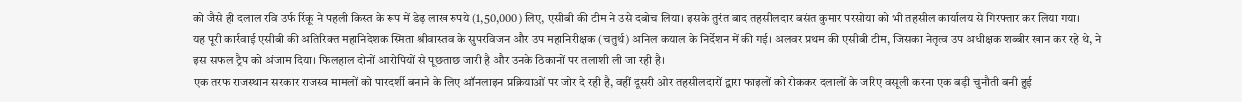को जैसे ही दलाल रवि उर्फ रिंकू ने पहली किस्त के रूप में डेढ़ लाख रुपये (1,50,000) लिए, एसीबी की टीम ने उसे दबोच लिया। इसके तुरंत बाद तहसीलदार बसंत कुमार परसोया को भी तहसील कार्यालय से गिरफ्तार कर लिया गया।
यह पूरी कार्रवाई एसीबी की अतिरिक्त महानिदेशक स्मिता श्रीवास्तव के सुपरविजन और उप महानिरीक्षक (चतुर्थ) अनिल कयाल के निर्देशन में की गई। अलवर प्रथम की एसीबी टीम, जिसका नेतृत्व उप अधीक्षक शब्बीर खान कर रहे थे, ने इस सफल ट्रैप को अंजाम दिया। फिलहाल दोनों आरोपियों से पूछताछ जारी है और उनके ठिकानों पर तलाशी ली जा रही है।
एक तरफ राजस्थान सरकार राजस्व मामलों को पारदर्शी बनाने के लिए ऑनलाइन प्रक्रियाओं पर जोर दे रही है, वहीं दूसरी ओर तहसीलदारों द्वारा फाइलों को रोककर दलालों के जरिए वसूली करना एक बड़ी चुनौती बनी हुई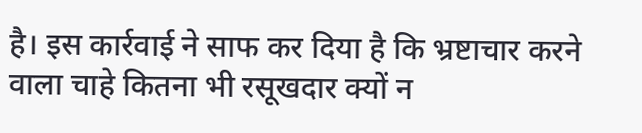है। इस कार्रवाई ने साफ कर दिया है कि भ्रष्टाचार करने वाला चाहे कितना भी रसूखदार क्यों न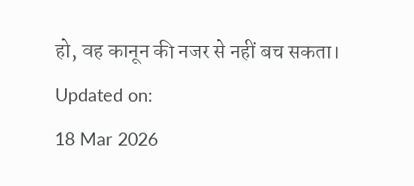हो, वह कानून की नजर से नहीं बच सकता।
Updated on:
18 Mar 2026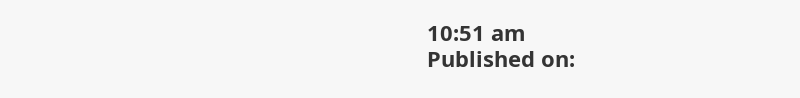10:51 am
Published on: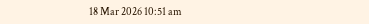18 Mar 2026 10:51 am